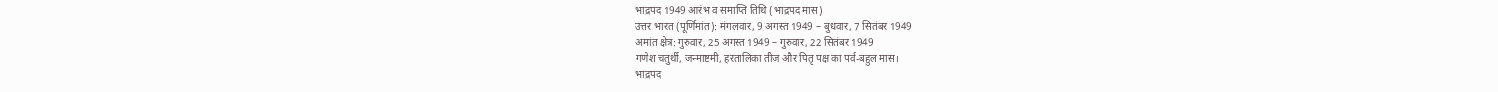भाद्रपद 1949 आरंभ व समाप्ति तिथि (भाद्रपद मास)
उत्तर भारत (पूर्णिमांत): मंगलवार, 9 अगस्त 1949 – बुधवार, 7 सितंबर 1949
अमांत क्षेत्र: गुरुवार, 25 अगस्त 1949 – गुरुवार, 22 सितंबर 1949
गणेश चतुर्थी, जन्माष्टमी, हरतालिका तीज और पितृ पक्ष का पर्व-बहुल मास।
भाद्रपद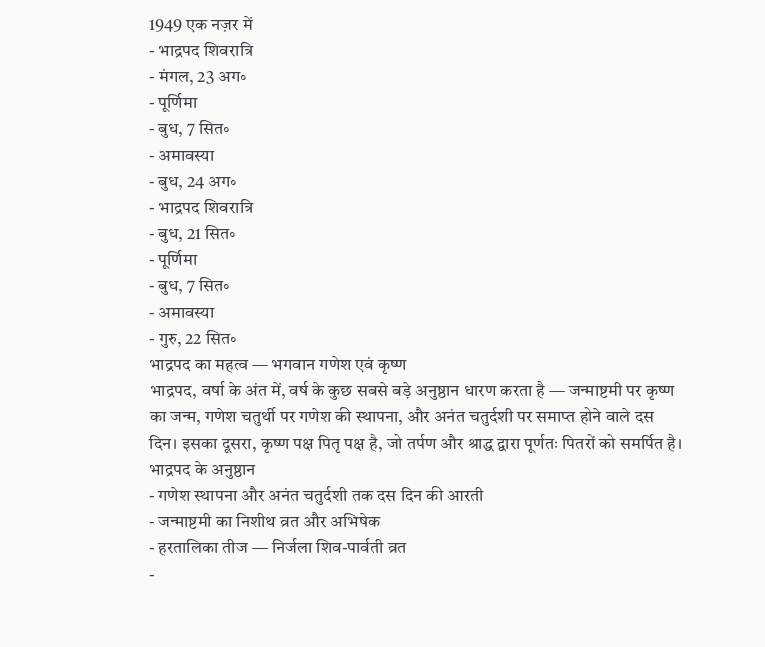1949 एक नज़र में
- भाद्रपद शिवरात्रि
- मंगल, 23 अग॰
- पूर्णिमा
- बुध, 7 सित॰
- अमावस्या
- बुध, 24 अग॰
- भाद्रपद शिवरात्रि
- बुध, 21 सित॰
- पूर्णिमा
- बुध, 7 सित॰
- अमावस्या
- गुरु, 22 सित॰
भाद्रपद का महत्व — भगवान गणेश एवं कृष्ण
भाद्रपद, वर्षा के अंत में, वर्ष के कुछ सबसे बड़े अनुष्ठान धारण करता है — जन्माष्टमी पर कृष्ण का जन्म, गणेश चतुर्थी पर गणेश की स्थापना, और अनंत चतुर्दशी पर समाप्त होने वाले दस दिन। इसका दूसरा, कृष्ण पक्ष पितृ पक्ष है, जो तर्पण और श्राद्ध द्वारा पूर्णतः पितरों को समर्पित है।
भाद्रपद के अनुष्ठान
- गणेश स्थापना और अनंत चतुर्दशी तक दस दिन की आरती
- जन्माष्टमी का निशीथ व्रत और अभिषेक
- हरतालिका तीज — निर्जला शिव-पार्वती व्रत
-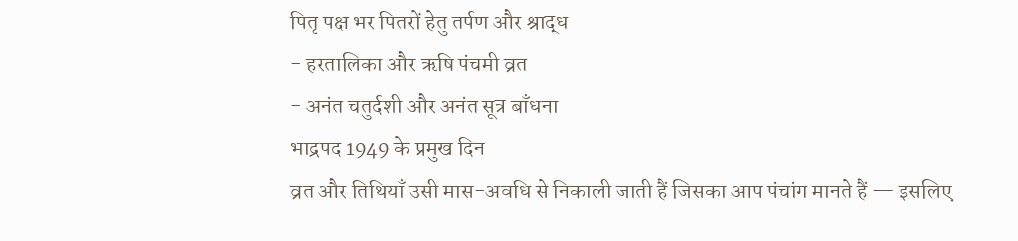पितृ पक्ष भर पितरों हेतु तर्पण और श्राद्ध
- हरतालिका और ऋषि पंचमी व्रत
- अनंत चतुर्दशी और अनंत सूत्र बाँधना
भाद्रपद 1949 के प्रमुख दिन
व्रत और तिथियाँ उसी मास-अवधि से निकाली जाती हैं जिसका आप पंचांग मानते हैं — इसलिए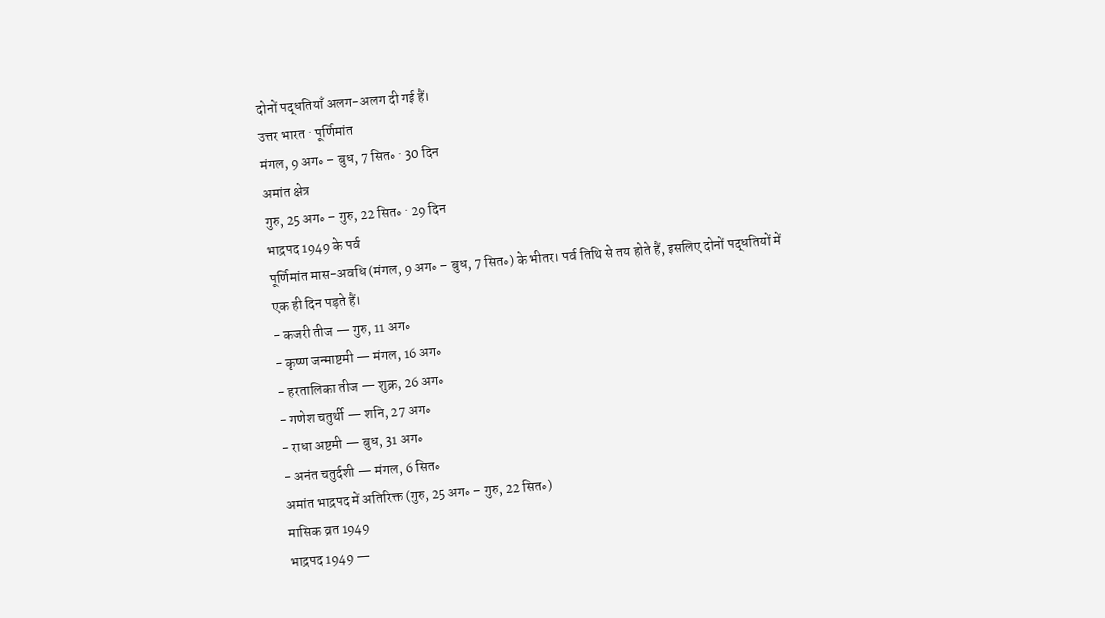दोनों पद्धतियाँ अलग-अलग दी गई हैं।
उत्तर भारत · पूर्णिमांत
मंगल, 9 अग॰ – बुध, 7 सित॰ · 30 दिन
अमांत क्षेत्र
गुरु, 25 अग॰ – गुरु, 22 सित॰ · 29 दिन
भाद्रपद 1949 के पर्व
पूर्णिमांत मास-अवधि (मंगल, 9 अग॰ – बुध, 7 सित॰) के भीतर। पर्व तिथि से तय होते हैं, इसलिए दोनों पद्धतियों में एक ही दिन पड़ते हैं।
- कजरी तीज — गुरु, 11 अग॰
- कृष्ण जन्माष्टमी — मंगल, 16 अग॰
- हरतालिका तीज — शुक्र, 26 अग॰
- गणेश चतुर्थी — शनि, 27 अग॰
- राधा अष्टमी — बुध, 31 अग॰
- अनंत चतुर्दशी — मंगल, 6 सित॰
अमांत भाद्रपद में अतिरिक्त (गुरु, 25 अग॰ – गुरु, 22 सित॰)
मासिक व्रत 1949
भाद्रपद 1949 —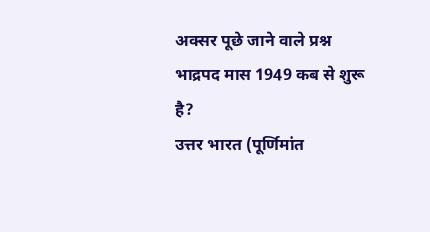अक्सर पूछे जाने वाले प्रश्न
भाद्रपद मास 1949 कब से शुरू है?
उत्तर भारत (पूर्णिमांत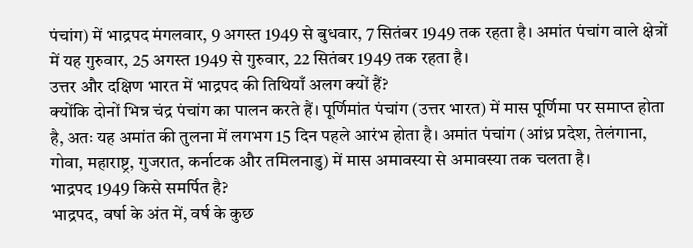पंचांग) में भाद्रपद मंगलवार, 9 अगस्त 1949 से बुधवार, 7 सितंबर 1949 तक रहता है। अमांत पंचांग वाले क्षेत्रों में यह गुरुवार, 25 अगस्त 1949 से गुरुवार, 22 सितंबर 1949 तक रहता है।
उत्तर और दक्षिण भारत में भाद्रपद की तिथियाँ अलग क्यों हैं?
क्योंकि दोनों भिन्न चंद्र पंचांग का पालन करते हैं। पूर्णिमांत पंचांग (उत्तर भारत) में मास पूर्णिमा पर समाप्त होता है, अतः यह अमांत की तुलना में लगभग 15 दिन पहले आरंभ होता है। अमांत पंचांग (आंध्र प्रदेश, तेलंगाना, गोवा, महाराष्ट्र, गुजरात, कर्नाटक और तमिलनाडु) में मास अमावस्या से अमावस्या तक चलता है।
भाद्रपद 1949 किसे समर्पित है?
भाद्रपद, वर्षा के अंत में, वर्ष के कुछ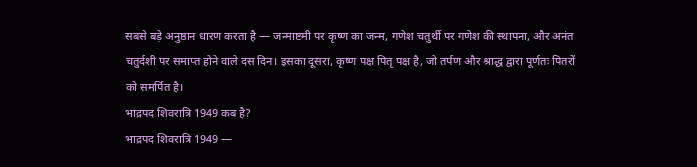सबसे बड़े अनुष्ठान धारण करता है — जन्माष्टमी पर कृष्ण का जन्म, गणेश चतुर्थी पर गणेश की स्थापना, और अनंत चतुर्दशी पर समाप्त होने वाले दस दिन। इसका दूसरा, कृष्ण पक्ष पितृ पक्ष है, जो तर्पण और श्राद्ध द्वारा पूर्णतः पितरों को समर्पित है।
भाद्रपद शिवरात्रि 1949 कब है?
भाद्रपद शिवरात्रि 1949 —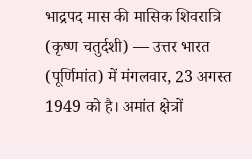भाद्रपद मास की मासिक शिवरात्रि (कृष्ण चतुर्दशी) — उत्तर भारत (पूर्णिमांत) में मंगलवार, 23 अगस्त 1949 को है। अमांत क्षेत्रों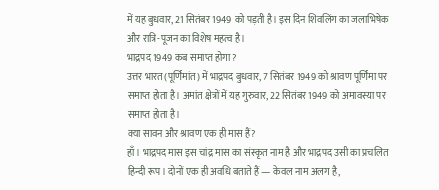में यह बुधवार, 21 सितंबर 1949 को पड़ती है। इस दिन शिवलिंग का जलाभिषेक और रात्रि-पूजन का विशेष महत्व है।
भाद्रपद 1949 कब समाप्त होगा?
उत्तर भारत (पूर्णिमांत) में भाद्रपद बुधवार, 7 सितंबर 1949 को श्रावण पूर्णिमा पर समाप्त होता है। अमांत क्षेत्रों में यह गुरुवार, 22 सितंबर 1949 को अमावस्या पर समाप्त होता है।
क्या सावन और श्रावण एक ही मास हैं?
हाँ। भाद्रपद मास इस चांद्र मास का संस्कृत नाम है और भाद्रपद उसी का प्रचलित हिन्दी रूप। दोनों एक ही अवधि बताते हैं — केवल नाम अलग है,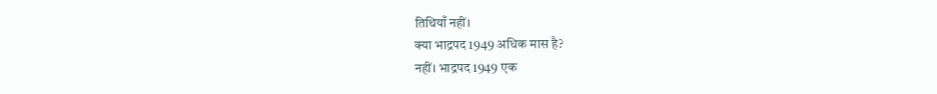तिथियाँ नहीं।
क्या भाद्रपद 1949 अधिक मास है?
नहीं। भाद्रपद 1949 एक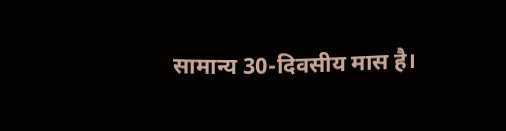सामान्य 30-दिवसीय मास है।